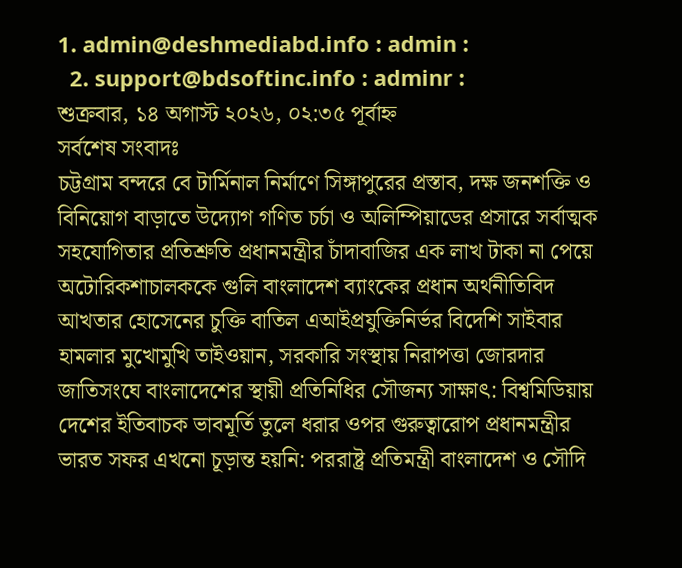1. admin@deshmediabd.info : admin :
  2. support@bdsoftinc.info : adminr :
শুক্রবার, ১৪ অগাস্ট ২০২৬, ০২:৩৫ পূর্বাহ্ন
সর্বশেষ সংবাদঃ
চট্টগ্রাম বন্দরে বে টার্মিনাল নির্মাণে সিঙ্গাপুরের প্রস্তাব, দক্ষ জনশক্তি ও বিনিয়োগ বাড়াতে উদ্যোগ গণিত চর্চা ও অলিম্পিয়াডের প্রসারে সর্বাত্মক সহযোগিতার প্রতিশ্রুতি প্রধানমন্ত্রীর চাঁদাবাজির এক লাখ টাকা না পেয়ে অটোরিকশাচালককে গুলি বাংলাদেশ ব্যাংকের প্রধান অর্থনীতিবিদ আখতার হোসেনের চুক্তি বাতিল এআইপ্রযুক্তিনির্ভর বিদেশি সাইবার হামলার মুখোমুখি তাইওয়ান, সরকারি সংস্থায় নিরাপত্তা জোরদার জাতিসংঘে বাংলাদেশের স্থায়ী প্রতিনিধির সৌজন্য সাক্ষাৎ: বিশ্বমিডিয়ায় দেশের ইতিবাচক ভাবমূর্তি তুলে ধরার ওপর গুরুত্বারোপ প্রধানমন্ত্রীর ভারত সফর এখনো চূড়ান্ত হয়নি: পররাষ্ট্র প্রতিমন্ত্রী বাংলাদেশ ও সৌদি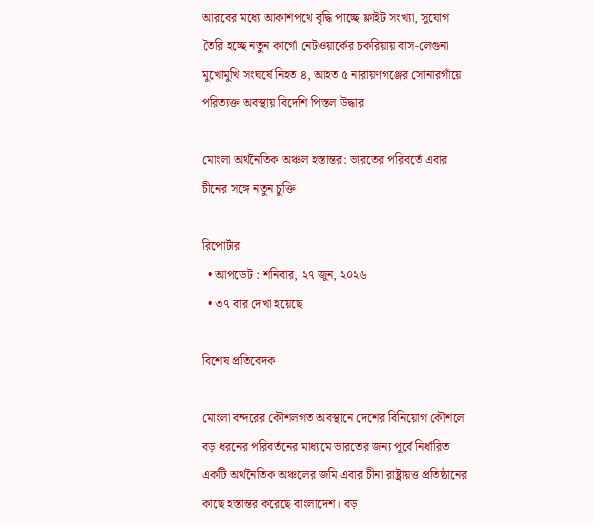আরবের মধ্যে আকাশপথে বৃদ্ধি পাচ্ছে ফ্লাইট সংখ্যা, সুযোগ তৈরি হচ্ছে নতুন কার্গো নেটওয়ার্কের চকরিয়ায় বাস-লেগুনা মুখোমুখি সংঘর্ষে নিহত ৪, আহত ৫ নারায়ণগঞ্জের সোনারগাঁয়ে পরিত্যক্ত অবস্থায় বিদেশি পিস্তল উদ্ধার

মোংলা অর্থনৈতিক অঞ্চল হস্তান্তর: ভারতের পরিবর্তে এবার চীনের সঙ্গে নতুন চুক্তি

রিপোর্টার
  • আপডেট : শনিবার, ২৭ জুন, ২০২৬
  • ৩৭ বার দেখা হয়েছে

বিশেষ প্রতিবেদক

মোংলা বন্দরের কৌশলগত অবস্থানে দেশের বিনিয়োগ কৌশলে বড় ধরনের পরিবর্তনের মাধ্যমে ভারতের জন্য পূর্বে নির্ধারিত একটি অর্থনৈতিক অঞ্চলের জমি এবার চীনা রাষ্ট্রায়ত্ত প্রতিষ্ঠানের কাছে হস্তান্তর করেছে বাংলাদেশ। বড়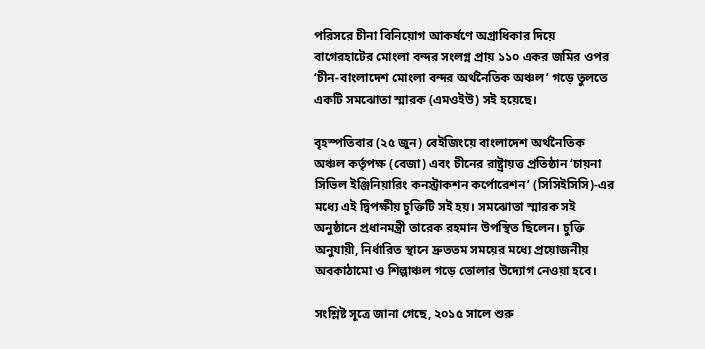পরিসরে চীনা বিনিয়োগ আকর্ষণে অগ্রাধিকার দিয়ে বাগেরহাটের মোংলা বন্দর সংলগ্ন প্রায় ১১০ একর জমির ওপর ‘চীন-বাংলাদেশ মোংলা বন্দর অর্থনৈতিক অঞ্চল’ গড়ে তুলতে একটি সমঝোতা স্মারক (এমওইউ) সই হয়েছে।

বৃহস্পতিবার (২৫ জুন) বেইজিংয়ে বাংলাদেশ অর্থনৈতিক অঞ্চল কর্তৃপক্ষ (বেজা) এবং চীনের রাষ্ট্রায়ত্ত প্রতিষ্ঠান ‘চায়না সিভিল ইঞ্জিনিয়ারিং কনস্ট্রাকশন কর্পোরেশন’ (সিসিইসিসি)-এর মধ্যে এই দ্বিপক্ষীয় চুক্তিটি সই হয়। সমঝোতা স্মারক সই অনুষ্ঠানে প্রধানমন্ত্রী তারেক রহমান উপস্থিত ছিলেন। চুক্তি অনুযায়ী, নির্ধারিত স্থানে দ্রুততম সময়ের মধ্যে প্রয়োজনীয় অবকাঠামো ও শিল্পাঞ্চল গড়ে তোলার উদ্যোগ নেওয়া হবে।

সংশ্লিষ্ট সূত্রে জানা গেছে, ২০১৫ সালে শুরু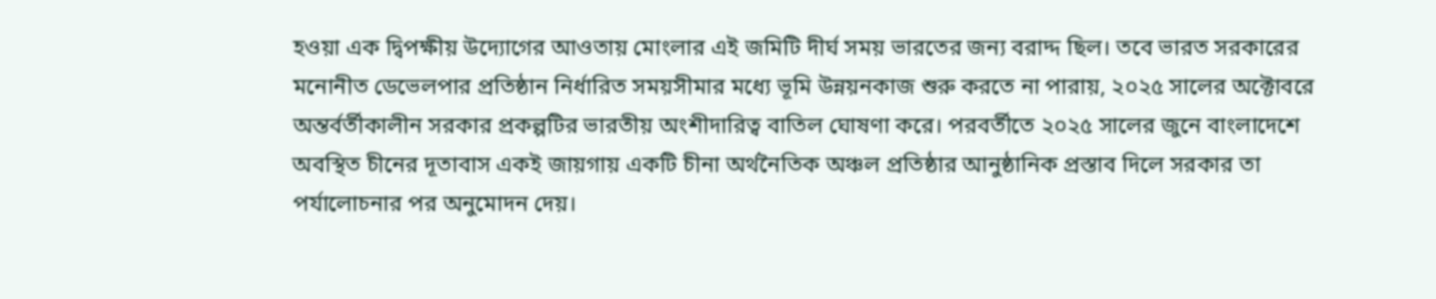হওয়া এক দ্বিপক্ষীয় উদ্যোগের আওতায় মোংলার এই জমিটি দীর্ঘ সময় ভারতের জন্য বরাদ্দ ছিল। তবে ভারত সরকারের মনোনীত ডেভেলপার প্রতিষ্ঠান নির্ধারিত সময়সীমার মধ্যে ভূমি উন্নয়নকাজ শুরু করতে না পারায়, ২০২৫ সালের অক্টোবরে অন্তর্বর্তীকালীন সরকার প্রকল্পটির ভারতীয় অংশীদারিত্ব বাতিল ঘোষণা করে। পরবর্তীতে ২০২৫ সালের জুনে বাংলাদেশে অবস্থিত চীনের দূতাবাস একই জায়গায় একটি চীনা অর্থনৈতিক অঞ্চল প্রতিষ্ঠার আনুষ্ঠানিক প্রস্তাব দিলে সরকার তা পর্যালোচনার পর অনুমোদন দেয়।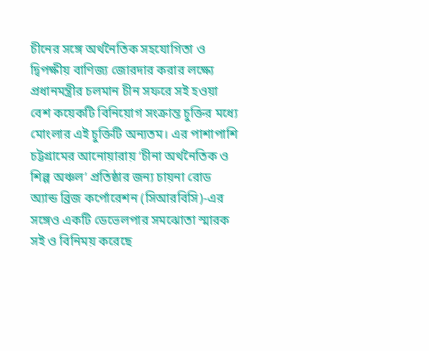চীনের সঙ্গে অর্থনৈতিক সহযোগিতা ও দ্বিপক্ষীয় বাণিজ্য জোরদার করার লক্ষ্যে প্রধানমন্ত্রীর চলমান চীন সফরে সই হওয়া বেশ কয়েকটি বিনিয়োগ সংক্রান্ত চুক্তির মধ্যে মোংলার এই চুক্তিটি অন্যতম। এর পাশাপাশি চট্টগ্রামের আনোয়ারায় ‘চীনা অর্থনৈতিক ও শিল্প অঞ্চল’ প্রতিষ্ঠার জন্য চায়না রোড অ্যান্ড ব্রিজ কর্পোরেশন (সিআরবিসি)-এর সঙ্গেও একটি ডেভেলপার সমঝোতা স্মারক সই ও বিনিময় করেছে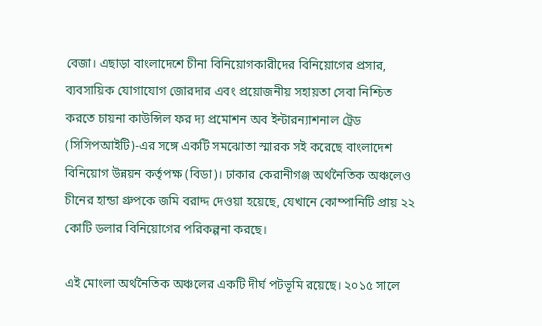বেজা। এছাড়া বাংলাদেশে চীনা বিনিয়োগকারীদের বিনিয়োগের প্রসার, ব্যবসায়িক যোগাযোগ জোরদার এবং প্রয়োজনীয় সহায়তা সেবা নিশ্চিত করতে চায়না কাউন্সিল ফর দ্য প্রমোশন অব ইন্টারন্যাশনাল ট্রেড (সিসিপআইটি)-এর সঙ্গে একটি সমঝোতা স্মারক সই করেছে বাংলাদেশ বিনিয়োগ উন্নয়ন কর্তৃপক্ষ (বিডা)। ঢাকার কেরানীগঞ্জ অর্থনৈতিক অঞ্চলেও চীনের হান্ডা গ্রুপকে জমি বরাদ্দ দেওয়া হয়েছে, যেখানে কোম্পানিটি প্রায় ২২ কোটি ডলার বিনিয়োগের পরিকল্পনা করছে।

এই মোংলা অর্থনৈতিক অঞ্চলের একটি দীর্ঘ পটভূমি রয়েছে। ২০১৫ সালে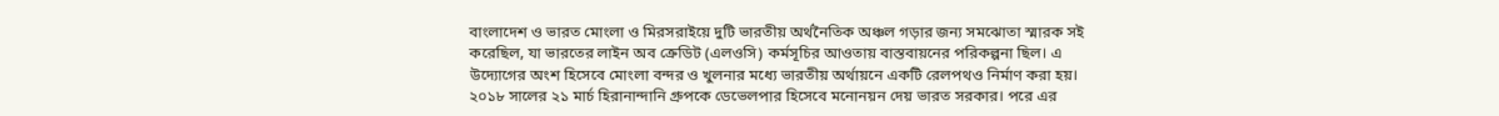বাংলাদেশ ও ভারত মোংলা ও মিরসরাইয়ে দুটি ভারতীয় অর্থনৈতিক অঞ্চল গড়ার জন্য সমঝোতা স্মারক সই করেছিল, যা ভারতের লাইন অব ক্রেডিট (এলওসি) কর্মসূচির আওতায় বাস্তবায়নের পরিকল্পনা ছিল। এ উদ্যোগের অংশ হিসেবে মোংলা বন্দর ও খুলনার মধ্যে ভারতীয় অর্থায়নে একটি রেলপথও নির্মাণ করা হয়। ২০১৮ সালের ২১ মার্চ হিরানান্দানি গ্রুপকে ডেভেলপার হিসেবে মনোনয়ন দেয় ভারত সরকার। পরে এর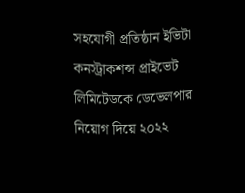সহযোগী প্রতিষ্ঠান ইভিটা কনস্ট্রাকশন্স প্রাইভেট লিমিটেডকে ডেভেলপার নিয়োগ দিয়ে ২০২২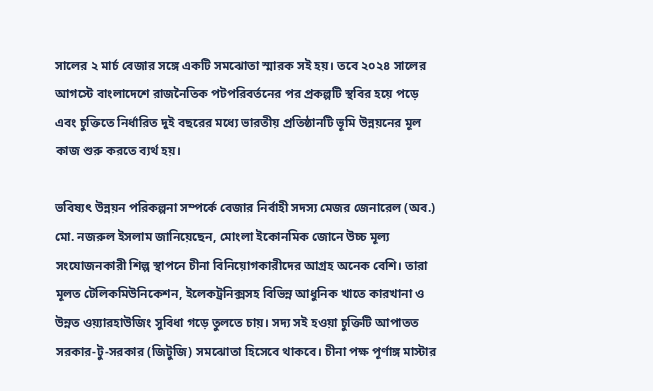সালের ২ মার্চ বেজার সঙ্গে একটি সমঝোতা স্মারক সই হয়। তবে ২০২৪ সালের আগস্টে বাংলাদেশে রাজনৈতিক পটপরিবর্তনের পর প্রকল্পটি স্থবির হয়ে পড়ে এবং চুক্তিতে নির্ধারিত দুই বছরের মধ্যে ভারতীয় প্রতিষ্ঠানটি ভূমি উন্নয়নের মূল কাজ শুরু করতে ব্যর্থ হয়।

ভবিষ্যৎ উন্নয়ন পরিকল্পনা সম্পর্কে বেজার নির্বাহী সদস্য মেজর জেনারেল (অব.) মো. নজরুল ইসলাম জানিয়েছেন, মোংলা ইকোনমিক জোনে উচ্চ মূল্য সংযোজনকারী শিল্প স্থাপনে চীনা বিনিয়োগকারীদের আগ্রহ অনেক বেশি। তারা মূলত টেলিকমিউনিকেশন, ইলেকট্রনিক্সসহ বিভিন্ন আধুনিক খাতে কারখানা ও উন্নত ওয়্যারহাউজিং সুবিধা গড়ে তুলতে চায়। সদ্য সই হওয়া চুক্তিটি আপাতত সরকার-টু-সরকার (জিটুজি) সমঝোতা হিসেবে থাকবে। চীনা পক্ষ পূর্ণাঙ্গ মাস্টার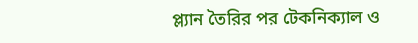প্ল্যান তৈরির পর টেকনিক্যাল ও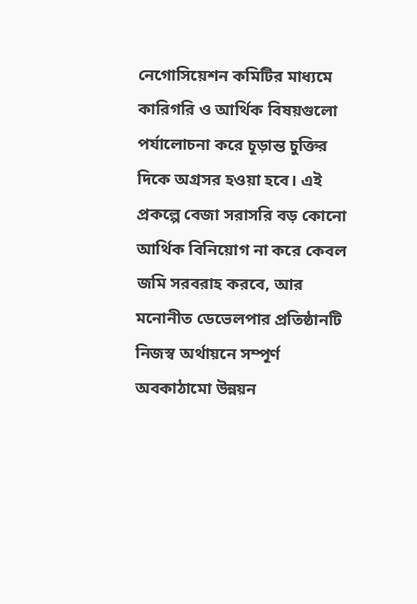নেগোসিয়েশন কমিটির মাধ্যমে কারিগরি ও আর্থিক বিষয়গুলো পর্যালোচনা করে চূড়ান্ত চুক্তির দিকে অগ্রসর হওয়া হবে। এই প্রকল্পে বেজা সরাসরি বড় কোনো আর্থিক বিনিয়োগ না করে কেবল জমি সরবরাহ করবে, আর মনোনীত ডেভেলপার প্রতিষ্ঠানটি নিজস্ব অর্থায়নে সম্পূর্ণ অবকাঠামো উন্নয়ন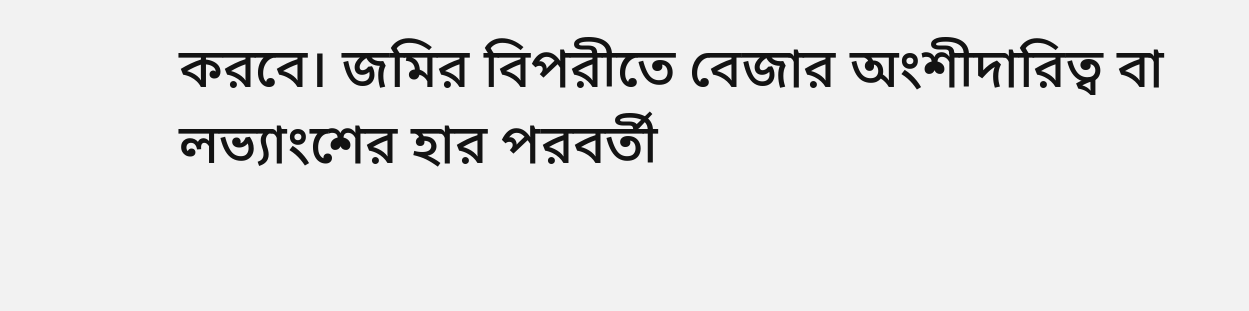করবে। জমির বিপরীতে বেজার অংশীদারিত্ব বা লভ্যাংশের হার পরবর্তী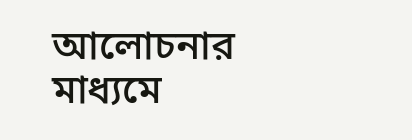আলোচনার মাধ্যমে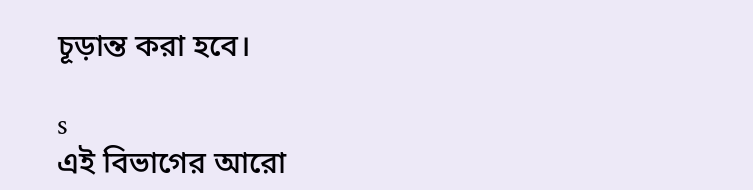চূড়ান্ত করা হবে।

s
এই বিভাগের আরো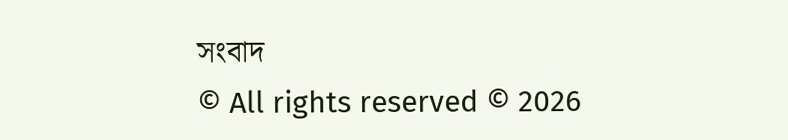সংবাদ
© All rights reserved © 2026